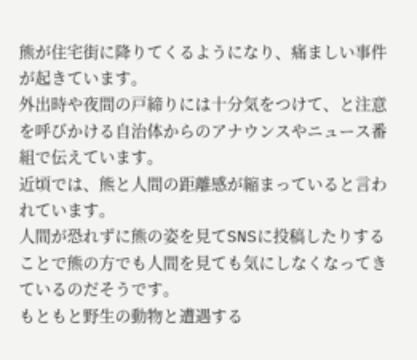熊が住宅街に降りてくるようになり、痛ましい事件が起きています。
外出時や夜間の戸締りには十分気をつけて、と注意を呼びかける自治体からのアナウンスやニュース番組で伝えています。
近頃では、熊と人間の距離感が縮まっていると言われています。
人間が恐れずに熊の姿を見てSNSに投稿したりすることで熊の方でも人間を見ても気にしなくなってきているのだそうです。
もともと野生の動物と遭遇する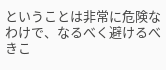ということは非常に危険なわけで、なるべく避けるべきこ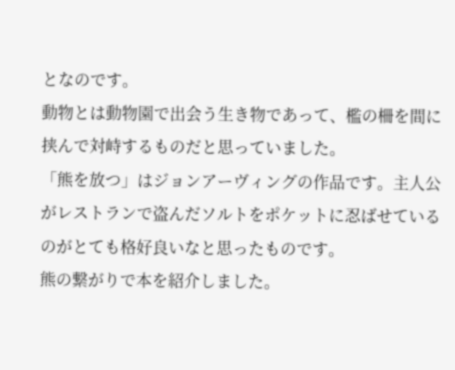となのです。
動物とは動物園で出会う生き物であって、檻の柵を間に挟んで対峙するものだと思っていました。
「熊を放つ」はジョンアーヴィングの作品です。主人公がレストランで盗んだソルトをポケットに忍ばせているのがとても格好良いなと思ったものです。
熊の繋がりで本を紹介しました。